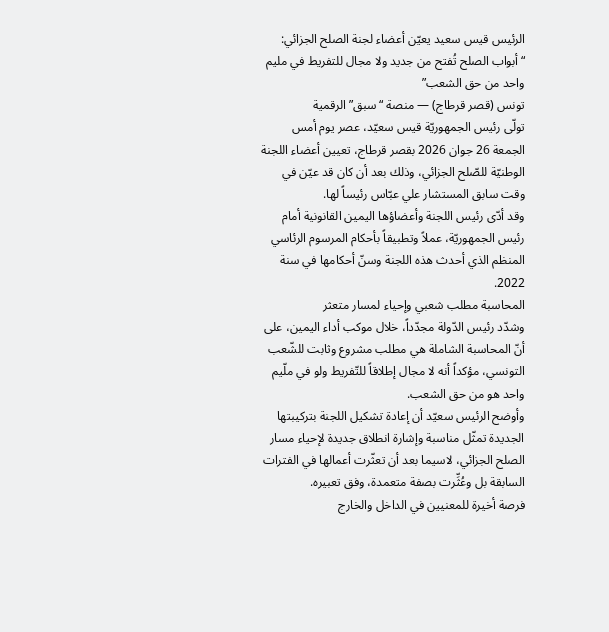الرئيس قيس سعيد يعيّن أعضاء لجنة الصلح الجزائي: “أبواب الصلح تُفتح من جديد ولا مجال للتفريط في مليم واحد من حق الشعب”
تونس (قصر قرطاج) — منصة “سبق” الرقمية
تولّى رئيس الجمهوريّة قيس سعيّد، عصر يوم أمس الجمعة 26 جوان 2026 بقصر قرطاج، تعيين أعضاء اللجنة الوطنيّة للصّلح الجزائي، وذلك بعد أن كان قد عيّن في وقت سابق المستشار علي عبّاس رئيساً لها.
وقد أدّى رئيس اللجنة وأعضاؤها اليمين القانونية أمام رئيس الجمهوريّة، عملاً وتطبيقاً بأحكام المرسوم الرئاسي المنظم الذي أحدث هذه اللجنة وسنّ أحكامها في سنة 2022.
المحاسبة مطلب شعبي وإحياء لمسار متعثر
وشدّد رئيس الدّولة مجدّداً، خلال موكب أداء اليمين، على أنّ المحاسبة الشاملة هي مطلب مشروع وثابت للشّعب التونسي، مؤكداً أنه لا مجال إطلاقاً للتّفريط ولو في ملّيم واحد هو من حق الشعب.
وأوضح الرئيس سعيّد أن إعادة تشكيل اللجنة بتركيبتها الجديدة تمثّل مناسبة وإشارة انطلاق جديدة لإحياء مسار الصلح الجزائي، لاسيما بعد أن تعثّرت أعمالها في الفترات السابقة بل وعُثِّرت بصفة متعمدة، وفق تعبيره.
فرصة أخيرة للمعنيين في الداخل والخارج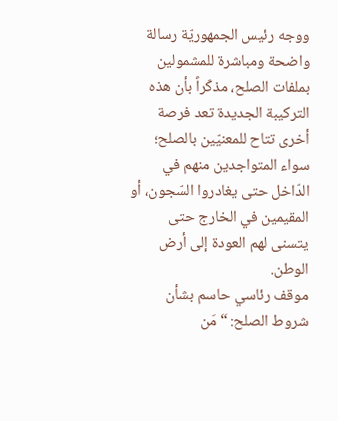ووجه رئيس الجمهوريّة رسالة واضحة ومباشرة للمشمولين بملفات الصلح، مذكّراً بأن هذه التركيبة الجديدة تعد فرصة أخرى تتاح للمعنيّين بالصلح؛ سواء المتواجدين منهم في الدّاخل حتى يغادروا السّجون، أو المقيمين في الخارج حتى يتسنى لهم العودة إلى أرض الوطن.
موقف رئاسي حاسم بشأن شروط الصلح: “مَن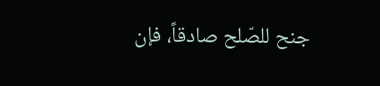جنح للصّلح صادقاً، فإن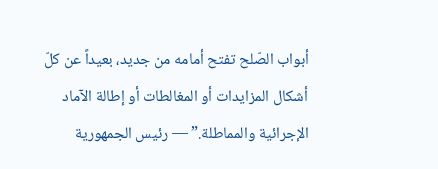أبواب الصّلح تفتح أمامه من جديد، بعيداً عن كلّ أشكال المزايدات أو المغالطات أو إطالة الآماد الإجرائية والمماطلة.” — رئيس الجمهورية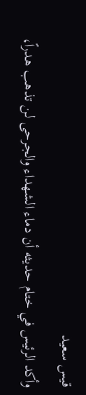قيس سعيد
وأكد الرئيس في ختام حديثه أن دماء الشهداء والجرحى لن تذهب هدراً،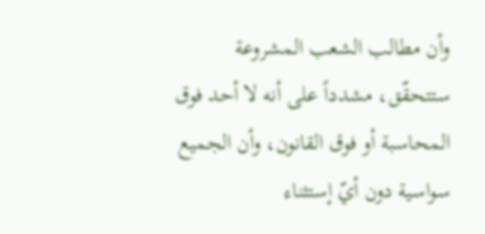وأن مطالب الشعب المشروعة ستتحقّق، مشدداً على أنه لا أحد فوق المحاسبة أو فوق القانون، وأن الجميع سواسية دون أيّ إستثناء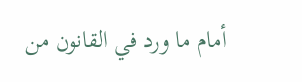أمام ما ورد في القانون من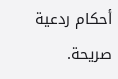أحكام ردعية صريحة.